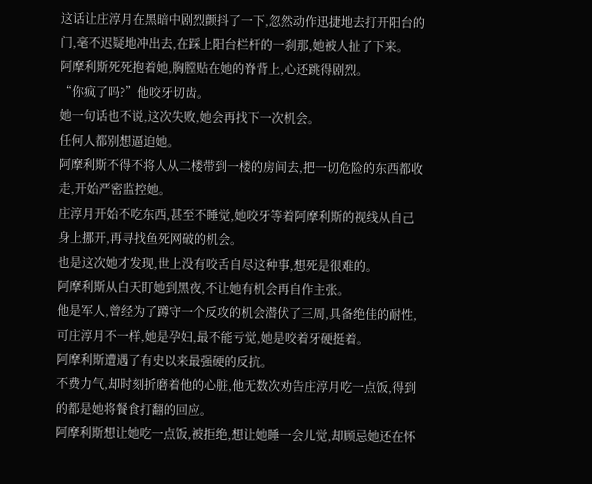这话让庄淳月在黑暗中剧烈颤抖了一下,忽然动作迅捷地去打开阳台的门,毫不迟疑地冲出去,在踩上阳台栏杆的一刹那,她被人扯了下来。
阿摩利斯死死抱着她,胸膛贴在她的脊背上,心还跳得剧烈。
“你疯了吗?”他咬牙切齿。
她一句话也不说,这次失败,她会再找下一次机会。
任何人都别想逼迫她。
阿摩利斯不得不将人从二楼带到一楼的房间去,把一切危险的东西都收走,开始严密监控她。
庄淳月开始不吃东西,甚至不睡觉,她咬牙等着阿摩利斯的视线从自己身上挪开,再寻找鱼死网破的机会。
也是这次她才发现,世上没有咬舌自尽这种事,想死是很难的。
阿摩利斯从白天盯她到黑夜,不让她有机会再自作主张。
他是军人,曾经为了蹲守一个反攻的机会潜伏了三周,具备绝佳的耐性,可庄淳月不一样,她是孕妇,最不能亏觉,她是咬着牙硬挺着。
阿摩利斯遭遇了有史以来最强硬的反抗。
不费力气,却时刻折磨着他的心脏,他无数次劝告庄淳月吃一点饭,得到的都是她将餐食打翻的回应。
阿摩利斯想让她吃一点饭,被拒绝,想让她睡一会儿觉,却顾忌她还在怀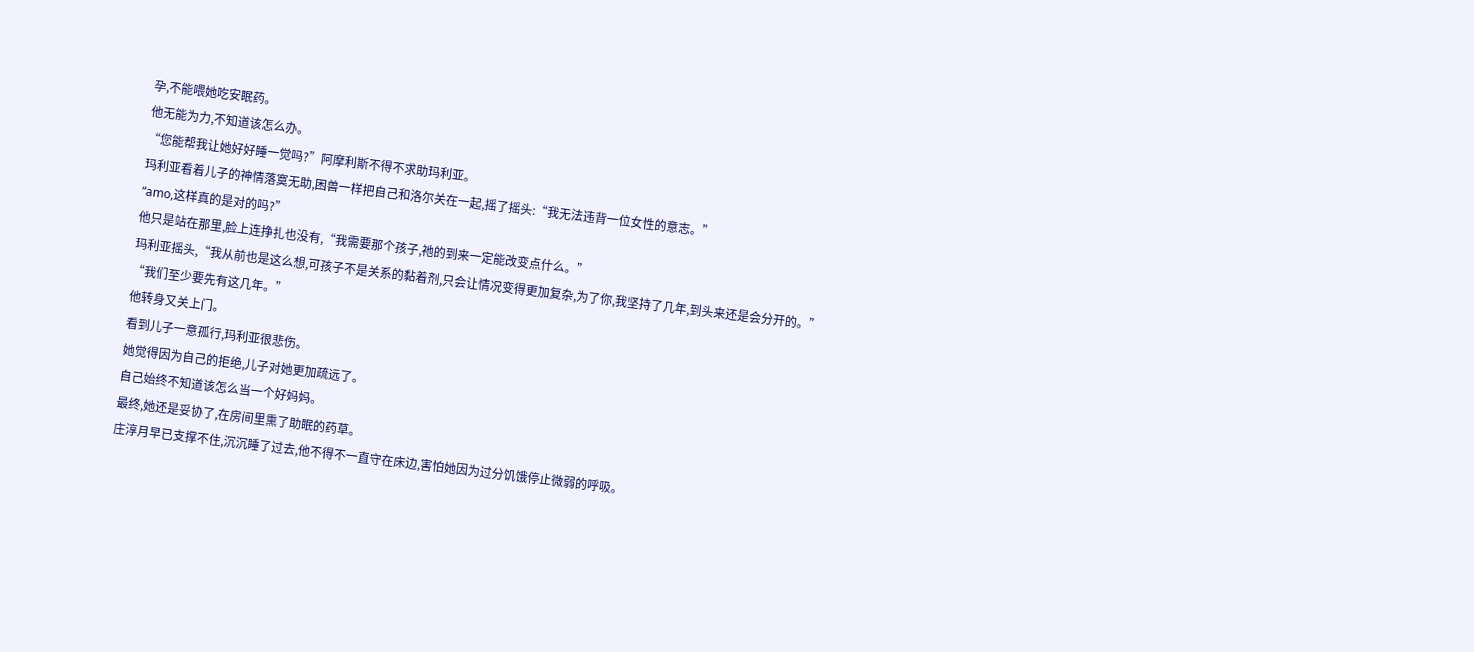孕,不能喂她吃安眠药。
他无能为力,不知道该怎么办。
“您能帮我让她好好睡一觉吗?”阿摩利斯不得不求助玛利亚。
玛利亚看着儿子的神情落寞无助,困兽一样把自己和洛尔关在一起,摇了摇头:“我无法违背一位女性的意志。”
“amo,这样真的是对的吗?”
他只是站在那里,脸上连挣扎也没有,“我需要那个孩子,祂的到来一定能改变点什么。”
玛利亚摇头,“我从前也是这么想,可孩子不是关系的黏着剂,只会让情况变得更加复杂,为了你,我坚持了几年,到头来还是会分开的。”
“我们至少要先有这几年。”
他转身又关上门。
看到儿子一意孤行,玛利亚很悲伤。
她觉得因为自己的拒绝,儿子对她更加疏远了。
自己始终不知道该怎么当一个好妈妈。
最终,她还是妥协了,在房间里熏了助眠的药草。
庄淳月早已支撑不住,沉沉睡了过去,他不得不一直守在床边,害怕她因为过分饥饿停止微弱的呼吸。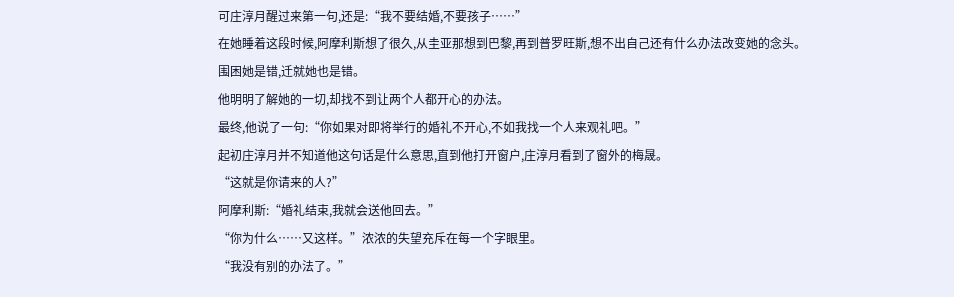可庄淳月醒过来第一句,还是:“我不要结婚,不要孩子……”
在她睡着这段时候,阿摩利斯想了很久,从圭亚那想到巴黎,再到普罗旺斯,想不出自己还有什么办法改变她的念头。
围困她是错,迁就她也是错。
他明明了解她的一切,却找不到让两个人都开心的办法。
最终,他说了一句:“你如果对即将举行的婚礼不开心,不如我找一个人来观礼吧。”
起初庄淳月并不知道他这句话是什么意思,直到他打开窗户,庄淳月看到了窗外的梅晟。
“这就是你请来的人?”
阿摩利斯:“婚礼结束,我就会送他回去。”
“你为什么……又这样。”浓浓的失望充斥在每一个字眼里。
“我没有别的办法了。”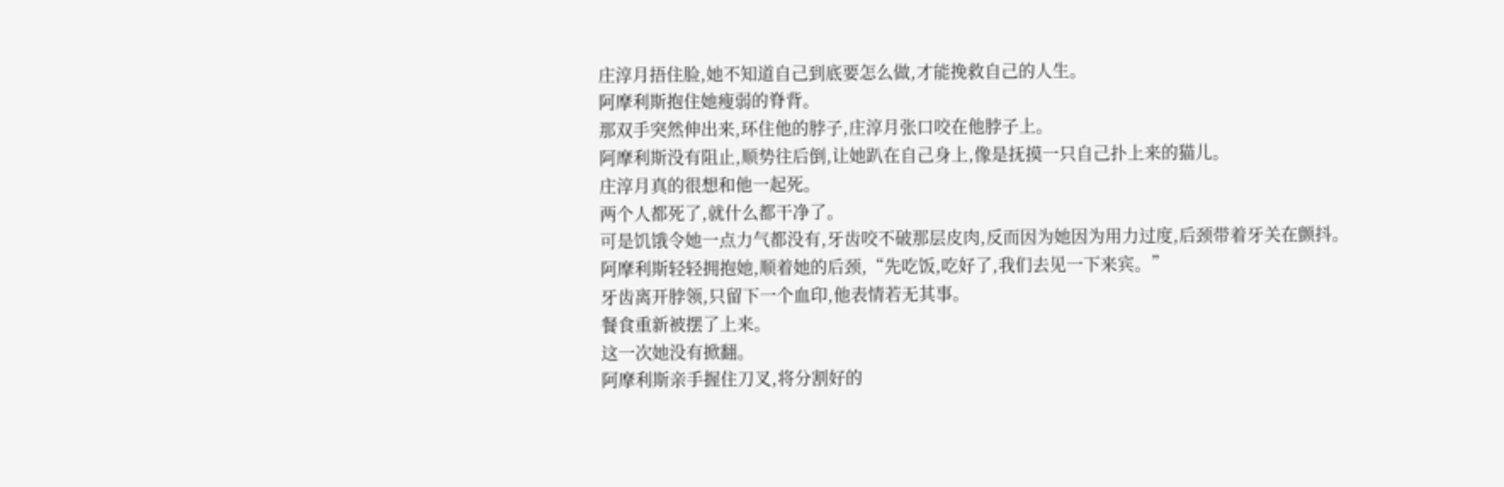庄淳月捂住脸,她不知道自己到底要怎么做,才能挽救自己的人生。
阿摩利斯抱住她瘦弱的脊背。
那双手突然伸出来,环住他的脖子,庄淳月张口咬在他脖子上。
阿摩利斯没有阻止,顺势往后倒,让她趴在自己身上,像是抚摸一只自己扑上来的猫儿。
庄淳月真的很想和他一起死。
两个人都死了,就什么都干净了。
可是饥饿令她一点力气都没有,牙齿咬不破那层皮肉,反而因为她因为用力过度,后颈带着牙关在颤抖。
阿摩利斯轻轻拥抱她,顺着她的后颈,“先吃饭,吃好了,我们去见一下来宾。”
牙齿离开脖领,只留下一个血印,他表情若无其事。
餐食重新被摆了上来。
这一次她没有掀翻。
阿摩利斯亲手握住刀叉,将分割好的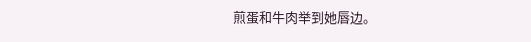煎蛋和牛肉举到她唇边。